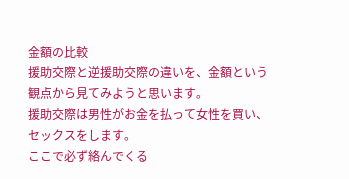金額の比較
援助交際と逆援助交際の違いを、金額という観点から見てみようと思います。
援助交際は男性がお金を払って女性を買い、セックスをします。
ここで必ず絡んでくる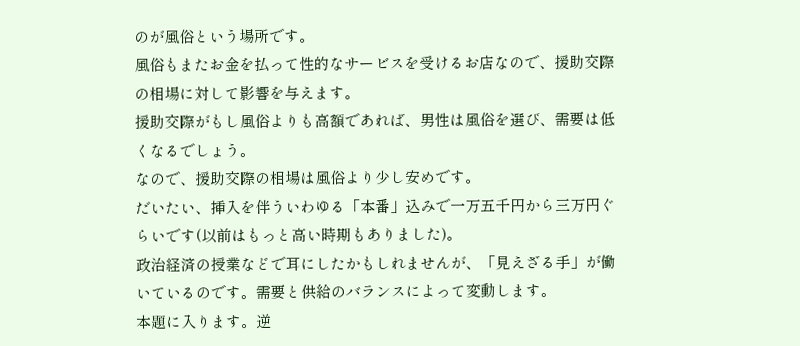のが風俗という場所です。
風俗もまたお金を払って性的なサービスを受けるお店なので、援助交際の相場に対して影響を与えます。
援助交際がもし風俗よりも高額であれば、男性は風俗を選び、需要は低くなるでしょう。
なので、援助交際の相場は風俗より少し安めです。
だいたい、挿入を伴ういわゆる「本番」込みで一万五千円から三万円ぐらいです(以前はもっと高い時期もありました)。
政治経済の授業などで耳にしたかもしれませんが、「見えざる手」が働いているのです。需要と供給のバランスによって変動します。
本題に入ります。逆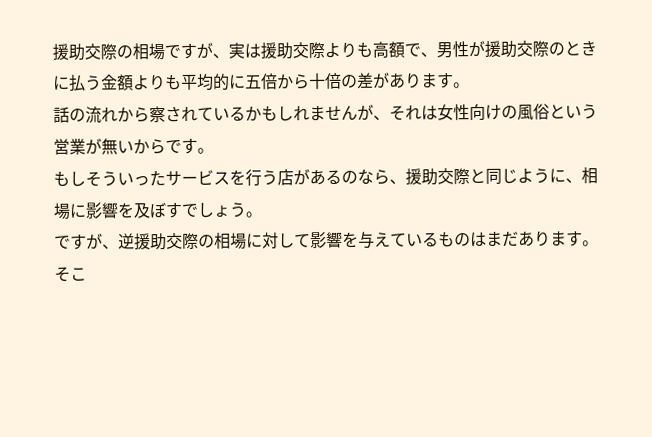援助交際の相場ですが、実は援助交際よりも高額で、男性が援助交際のときに払う金額よりも平均的に五倍から十倍の差があります。
話の流れから察されているかもしれませんが、それは女性向けの風俗という営業が無いからです。
もしそういったサービスを行う店があるのなら、援助交際と同じように、相場に影響を及ぼすでしょう。
ですが、逆援助交際の相場に対して影響を与えているものはまだあります。
そこ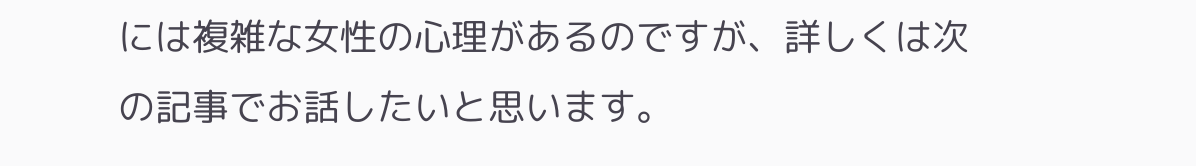には複雑な女性の心理があるのですが、詳しくは次の記事でお話したいと思います。